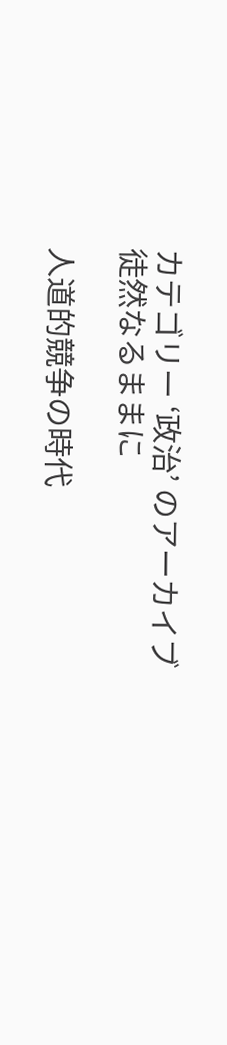カテゴリー ‘政治’ のアーカイブ
徒然なるままに

人道的競争の時代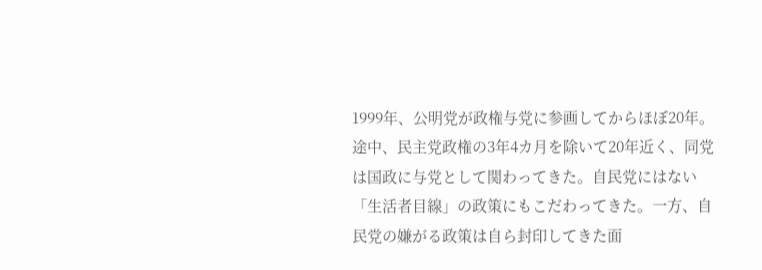1999年、公明党が政権与党に参画してからほぼ20年。途中、民主党政権の3年4カ月を除いて20年近く、同党は国政に与党として関わってきた。自民党にはない「生活者目線」の政策にもこだわってきた。一方、自民党の嫌がる政策は自ら封印してきた面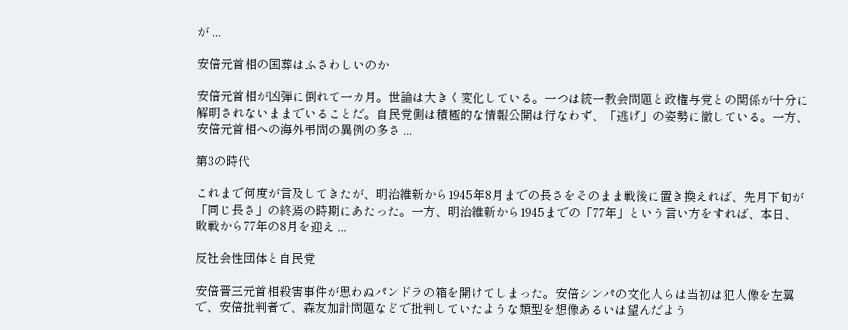が ...

安倍元首相の国葬はふさわしいのか

安倍元首相が凶弾に倒れて一カ月。世論は大きく変化している。一つは統一教会問題と政権与党との関係が十分に解明されないままでいることだ。自民党側は積極的な情報公開は行なわず、「逃げ」の姿勢に徹している。一方、安倍元首相への海外弔問の異例の多さ ...

第3の時代

これまで何度が言及してきたが、明治維新から1945年8月までの長さをそのまま戦後に置き換えれば、先月下旬が「同じ長さ」の終焉の時期にあたった。一方、明治維新から1945までの「77年」という言い方をすれば、本日、敗戦から77年の8月を迎え ...

反社会性団体と自民党

安倍晋三元首相殺害事件が思わぬパンドラの箱を開けてしまった。安倍シンパの文化人らは当初は犯人像を左翼で、安倍批判者で、森友加計問題などで批判していたような類型を想像あるいは望んだよう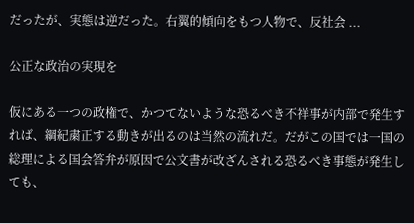だったが、実態は逆だった。右翼的傾向をもつ人物で、反社会 ...

公正な政治の実現を

仮にある一つの政権で、かつてないような恐るべき不祥事が内部で発生すれば、綱紀粛正する動きが出るのは当然の流れだ。だがこの国では一国の総理による国会答弁が原因で公文書が改ざんされる恐るべき事態が発生しても、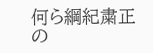何ら綱紀粛正の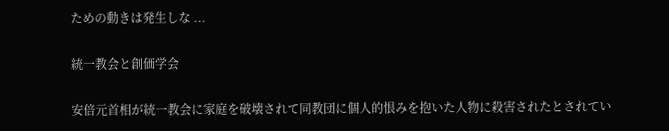ための動きは発生しな ...

統一教会と創価学会

安倍元首相が統一教会に家庭を破壊されて同教団に個人的恨みを抱いた人物に殺害されたとされてい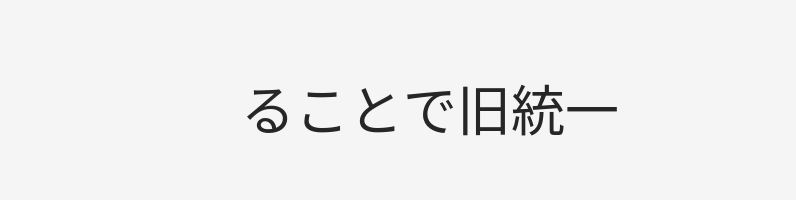ることで旧統一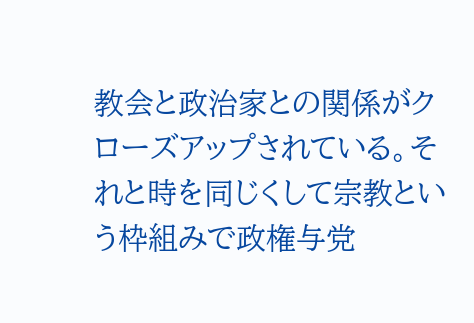教会と政治家との関係がクローズアップされている。それと時を同じくして宗教という枠組みで政権与党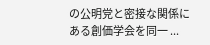の公明党と密接な関係にある創価学会を同一 ...